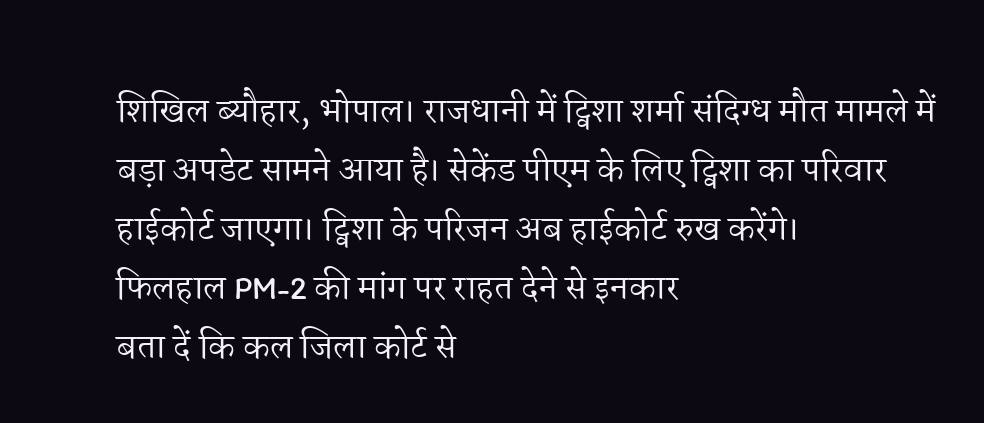शिखिल ब्यौहार, भोपाल। राजधानी में ट्विशा शर्मा संदिग्ध मौत मामले में बड़ा अपडेट सामने आया है। सेकेंड पीएम के लिए ट्विशा का परिवार हाईकोर्ट जाएगा। ट्विशा के परिजन अब हाईकोर्ट रुख करेंगे।
फिलहाल PM-2 की मांग पर राहत देने से इनकार
बता दें कि कल जिला कोर्ट से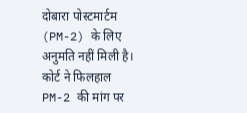दोबारा पोस्टमार्टम (PM-2) के लिए अनुमति नहीं मिली है। कोर्ट ने फिलहाल PM-2 की मांग पर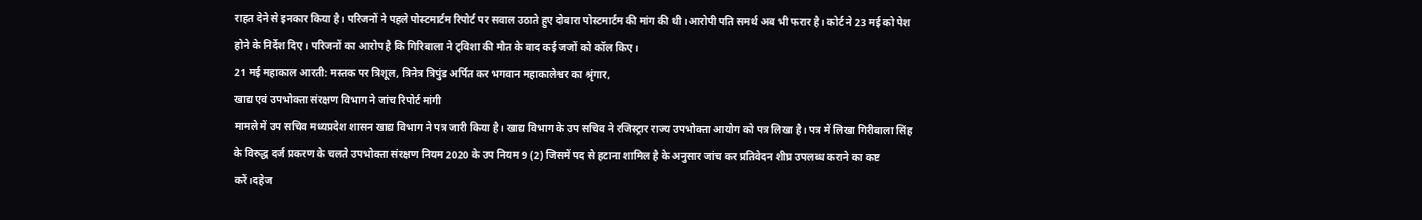राहत देने से इनकार किया है। परिजनों ने पहले पोस्टमार्टम रिपोर्ट पर सवाल उठाते हुए दोबारा पोस्टमार्टम की मांग की थी।आरोपी पति समर्थ अब भी फरार है। कोर्ट ने 23 मई को पेश होने के निर्देश दिए। परिजनों का आरोप है कि गिरिबाला ने ट्विशा की मौत के बाद कई जजों को कॉल किए।
21 मई महाकाल आरती: मस्तक पर त्रिशूल, त्रिनेत्र त्रिपुंड अर्पित कर भगवान महाकालेश्वर का श्रृंगार,
खाद्य एवं उपभोक्ता संरक्षण विभाग ने जांच रिपोर्ट मांगी
मामले में उप सचिव मध्यप्रदेश शासन खाद्य विभाग ने पत्र जारी किया है। खाद्य विभाग के उप सचिव ने रजिस्ट्रार राज्य उपभोक्ता आयोग को पत्र लिखा है। पत्र में लिखा गिरीबाला सिंह के विरुद्ध दर्ज प्रकरण के चलते उपभोक्ता संरक्षण नियम 2020 के उप नियम 9 (2) जिसमें पद से हटाना शामिल है के अनुसार जांच कर प्रतिवेदन शीघ्र उपलब्ध कराने का कष्ट करें।दहेज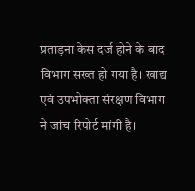प्रताड़ना केस दर्ज होने के बाद विभाग सख्त हो गया है। खाद्य एवं उपभोक्ता संरक्षण विभाग ने जांच रिपोर्ट मांगी है।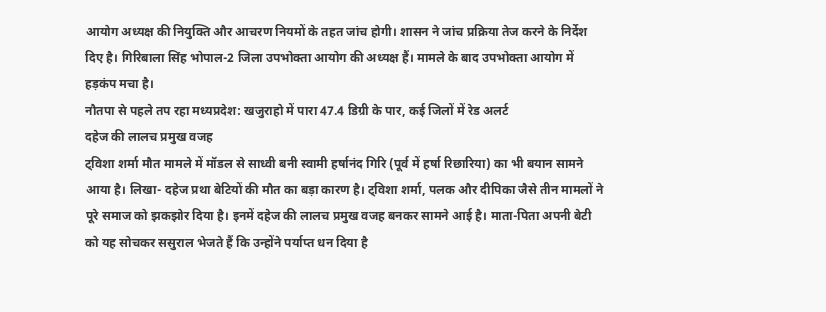आयोग अध्यक्ष की नियुक्ति और आचरण नियमों के तहत जांच होगी। शासन ने जांच प्रक्रिया तेज करने के निर्देश दिए है। गिरिबाला सिंह भोपाल-2 जिला उपभोक्ता आयोग की अध्यक्ष हैं। मामले के बाद उपभोक्ता आयोग में हड़कंप मचा है।
नौतपा से पहले तप रहा मध्यप्रदेश: खजुराहो में पारा 47.4 डिग्री के पार, कई जिलों में रेड अलर्ट
दहेज की लालच प्रमुख वजह
ट्विशा शर्मा मौत मामले में मॉडल से साध्वी बनी स्वामी हर्षानंद गिरि (पूर्व में हर्षा रिछारिया) का भी बयान सामने आया है। लिखा- दहेज प्रथा बेटियों की मौत का बड़ा कारण है। ट्विशा शर्मा, पलक और दीपिका जैसे तीन मामलों ने पूरे समाज को झकझोर दिया है। इनमें दहेज की लालच प्रमुख वजह बनकर सामने आई है। माता-पिता अपनी बेटी को यह सोचकर ससुराल भेजते हैं कि उन्होंने पर्याप्त धन दिया है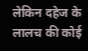लेकिन दहेज के लालच की कोई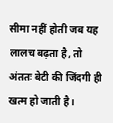सीमा नहीं होती जब यह लालच बढ़ता है, तो अंततः बेटी की जिंदगी ही खत्म हो जाती है।